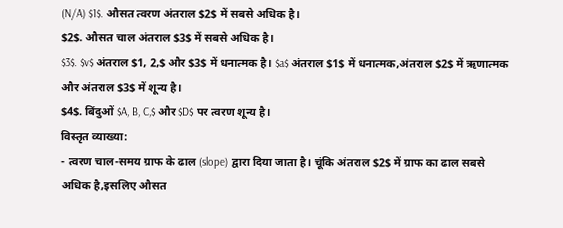(N/A) $1$. औसत त्वरण अंतराल $2$ में सबसे अधिक है।
$2$. औसत चाल अंतराल $3$ में सबसे अधिक है।
$3$. $v$ अंतराल $1, 2,$ और $3$ में धनात्मक है। $a$ अंतराल $1$ में धनात्मक,अंतराल $2$ में ऋणात्मक और अंतराल $3$ में शून्य है।
$4$. बिंदुओं $A, B, C,$ और $D$ पर त्वरण शून्य है।
विस्तृत व्याख्या:
- त्वरण चाल-समय ग्राफ के ढाल (slope) द्वारा दिया जाता है। चूंकि अंतराल $2$ में ग्राफ का ढाल सबसे अधिक है,इसलिए औसत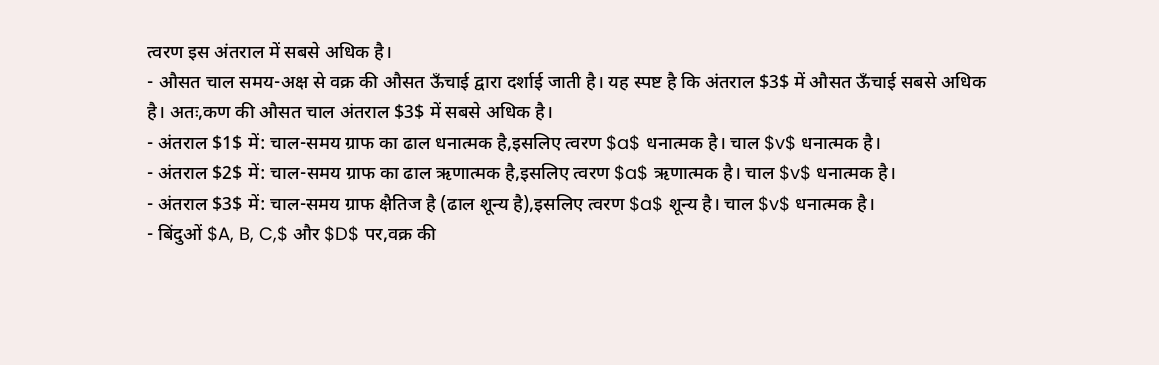त्वरण इस अंतराल में सबसे अधिक है।
- औसत चाल समय-अक्ष से वक्र की औसत ऊँचाई द्वारा दर्शाई जाती है। यह स्पष्ट है कि अंतराल $3$ में औसत ऊँचाई सबसे अधिक है। अतः,कण की औसत चाल अंतराल $3$ में सबसे अधिक है।
- अंतराल $1$ में: चाल-समय ग्राफ का ढाल धनात्मक है,इसलिए त्वरण $a$ धनात्मक है। चाल $v$ धनात्मक है।
- अंतराल $2$ में: चाल-समय ग्राफ का ढाल ऋणात्मक है,इसलिए त्वरण $a$ ऋणात्मक है। चाल $v$ धनात्मक है।
- अंतराल $3$ में: चाल-समय ग्राफ क्षैतिज है (ढाल शून्य है),इसलिए त्वरण $a$ शून्य है। चाल $v$ धनात्मक है।
- बिंदुओं $A, B, C,$ और $D$ पर,वक्र की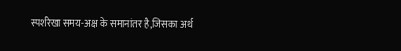स्पर्शरेखा समय-अक्ष के समानांतर है,जिसका अर्थ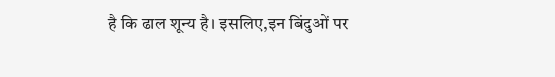है कि ढाल शून्य है। इसलिए,इन बिंदुओं पर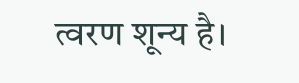त्वरण शून्य है।